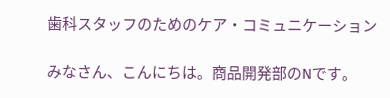歯科スタッフのためのケア・コミュニケーション

みなさん、こんにちは。商品開発部のNです。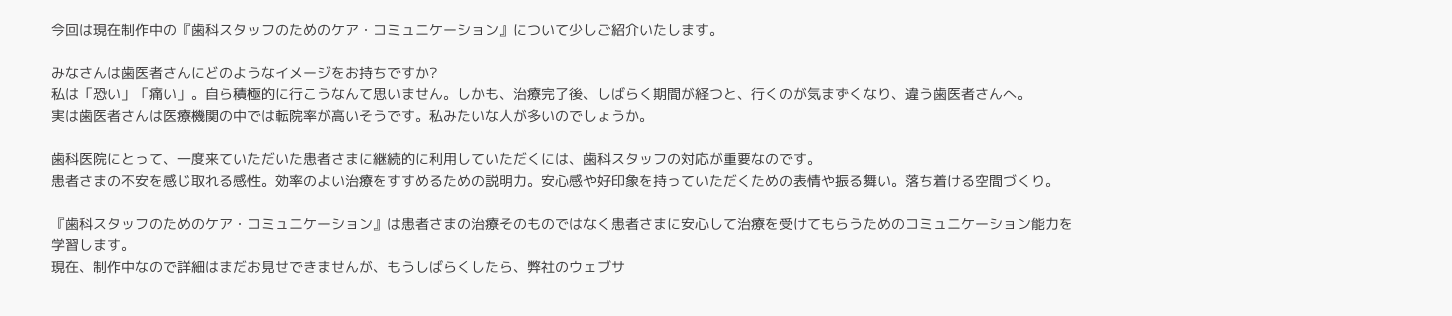今回は現在制作中の『歯科スタッフのためのケア・コミュニケーション』について少しご紹介いたします。

みなさんは歯医者さんにどのようなイメージをお持ちですか?
私は「恐い」「痛い」。自ら積極的に行こうなんて思いません。しかも、治療完了後、しばらく期間が経つと、行くのが気まずくなり、違う歯医者さんへ。
実は歯医者さんは医療機関の中では転院率が高いそうです。私みたいな人が多いのでしょうか。

歯科医院にとって、一度来ていただいた患者さまに継続的に利用していただくには、歯科スタッフの対応が重要なのです。
患者さまの不安を感じ取れる感性。効率のよい治療をすすめるための説明力。安心感や好印象を持っていただくための表情や振る舞い。落ち着ける空間づくり。

『歯科スタッフのためのケア・コミュニケーション』は患者さまの治療そのものではなく患者さまに安心して治療を受けてもらうためのコミュニケーション能力を学習します。
現在、制作中なので詳細はまだお見せできませんが、もうしばらくしたら、弊社のウェブサ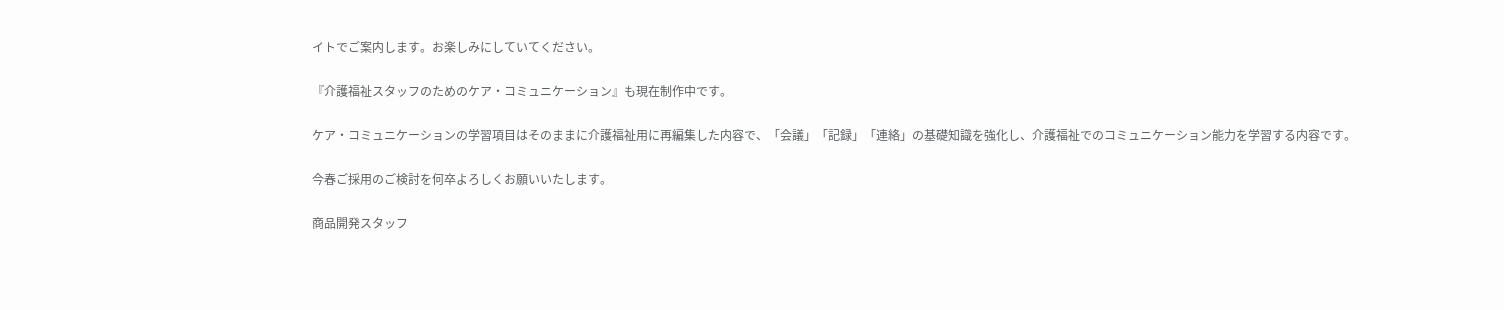イトでご案内します。お楽しみにしていてください。

『介護福祉スタッフのためのケア・コミュニケーション』も現在制作中です。

ケア・コミュニケーションの学習項目はそのままに介護福祉用に再編集した内容で、「会議」「記録」「連絡」の基礎知識を強化し、介護福祉でのコミュニケーション能力を学習する内容です。

今春ご採用のご検討を何卒よろしくお願いいたします。

商品開発スタッフ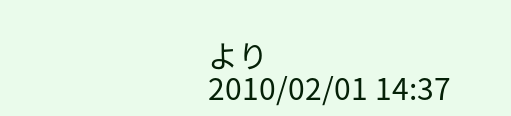より
2010/02/01 14:37